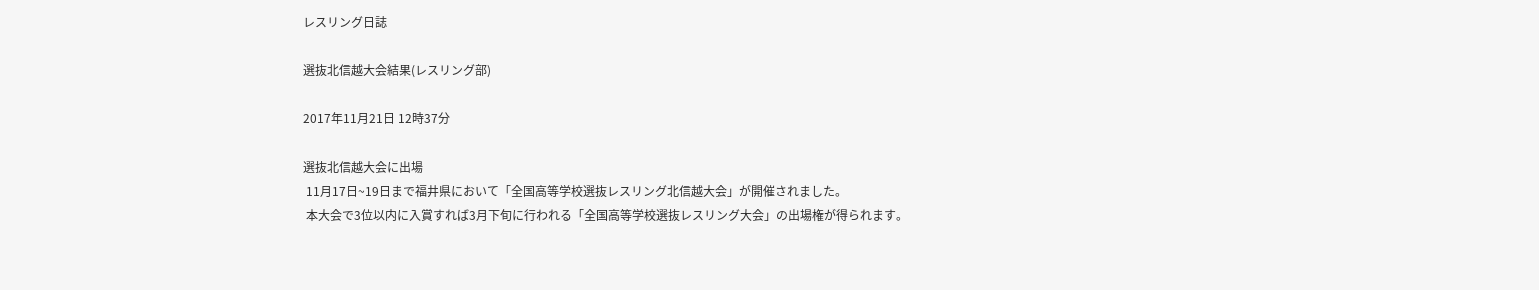レスリング日誌

選抜北信越大会結果(レスリング部)

2017年11月21日 12時37分

選抜北信越大会に出場
 11月17日~19日まで福井県において「全国高等学校選抜レスリング北信越大会」が開催されました。
 本大会で3位以内に入賞すれば3月下旬に行われる「全国高等学校選抜レスリング大会」の出場権が得られます。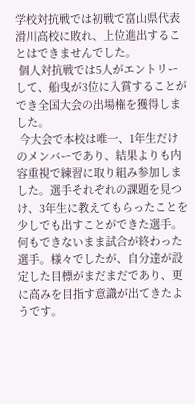学校対抗戦では初戦で富山県代表滑川高校に敗れ、上位進出することはできませんでした。
 個人対抗戦では5人がエントリーして、船曳が3位に入賞することができ全国大会の出場権を獲得しました。
 今大会で本校は唯一、1年生だけのメンバーであり、結果よりも内容重視で練習に取り組み参加しました。選手それぞれの課題を見つけ、3年生に教えてもらったことを少しでも出すことができた選手。何もできないまま試合が終わった選手。様々でしたが、自分達が設定した目標がまだまだであり、更に高みを目指す意識が出てきたようです。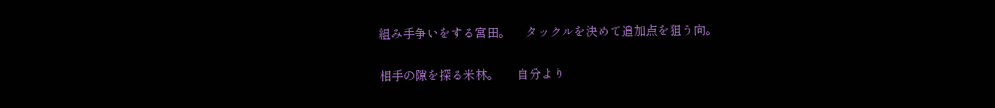組み手争いをする宮田。     タックルを決めて追加点を狙う向。

相手の隙を探る米林。      自分より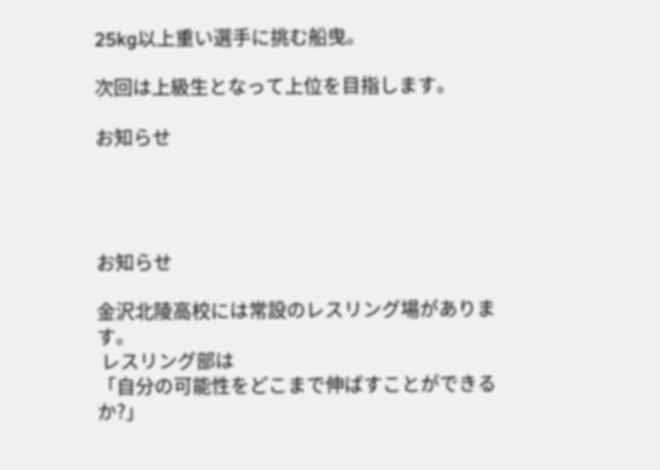25kg以上重い選手に挑む船曳。

次回は上級生となって上位を目指します。

お知らせ




お知らせ

金沢北陵高校には常設のレスリング場があります。
 レスリング部は
「自分の可能性をどこまで伸ばすことができるか?」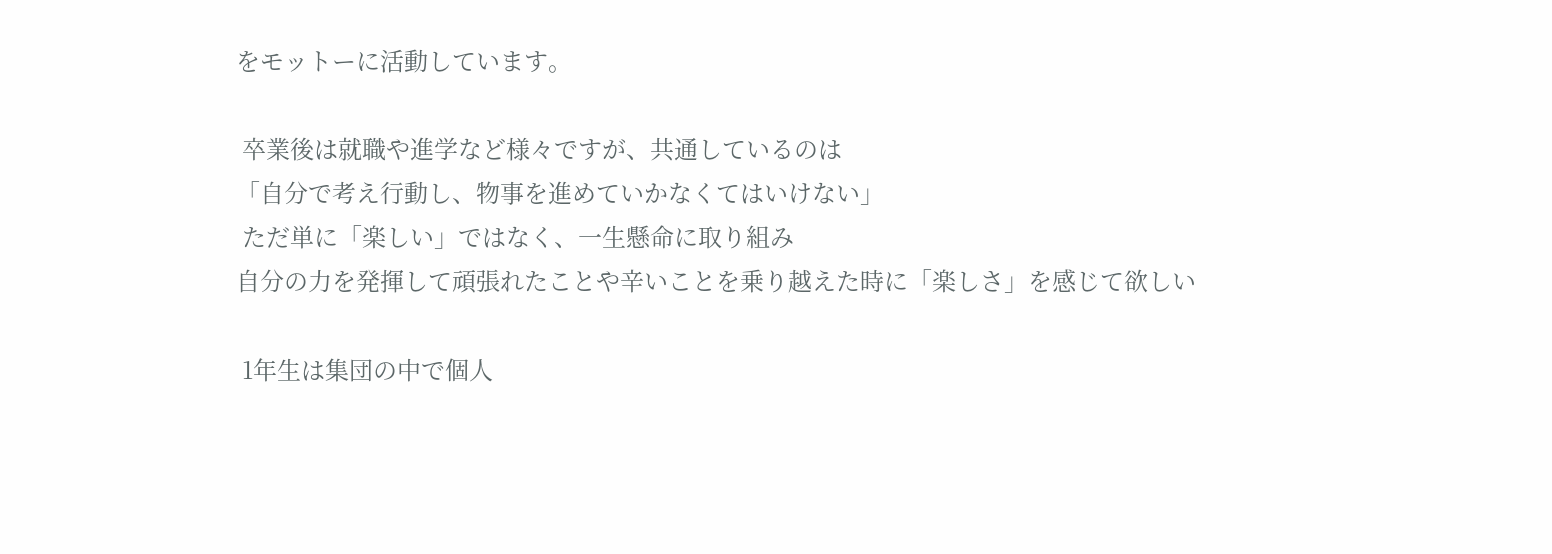をモットーに活動しています。

 卒業後は就職や進学など様々ですが、共通しているのは
「自分で考え行動し、物事を進めていかなくてはいけない」
 ただ単に「楽しい」ではなく、一生懸命に取り組み
自分の力を発揮して頑張れたことや辛いことを乗り越えた時に「楽しさ」を感じて欲しい

 1年生は集団の中で個人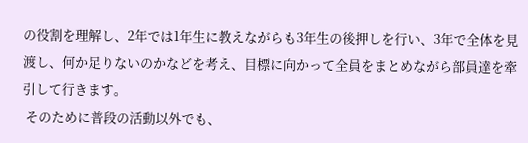の役割を理解し、2年では1年生に教えながらも3年生の後押しを行い、3年で全体を見渡し、何か足りないのかなどを考え、目標に向かって全員をまとめながら部員達を牽引して行きます。
 そのために普段の活動以外でも、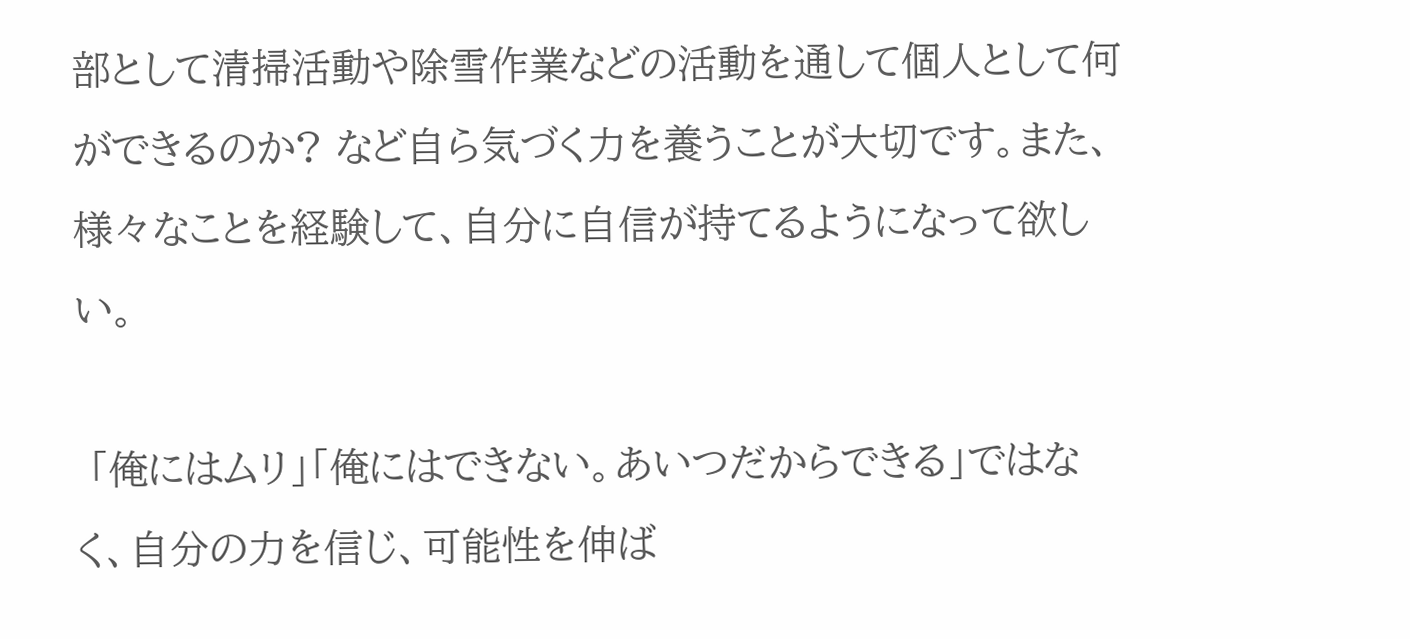部として清掃活動や除雪作業などの活動を通して個人として何ができるのか? など自ら気づく力を養うことが大切です。また、様々なことを経験して、自分に自信が持てるようになって欲しい。

 「俺にはムリ」「俺にはできない。あいつだからできる」ではなく、自分の力を信じ、可能性を伸ば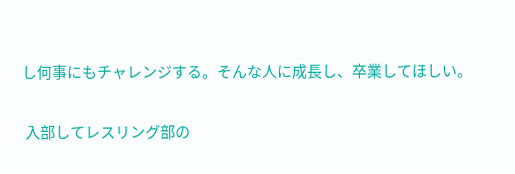し何事にもチャレンジする。そんな人に成長し、卒業してほしい。

 入部してレスリング部の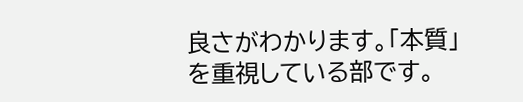良さがわかります。「本質」を重視している部です。